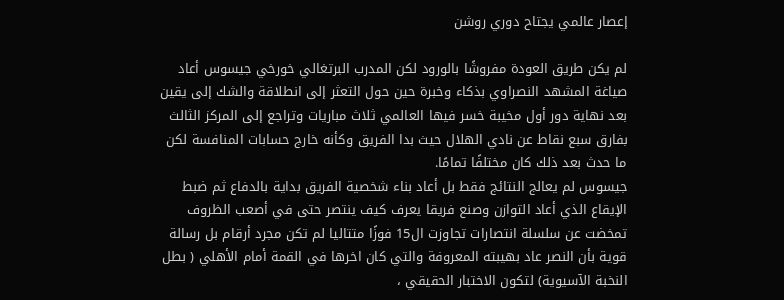إعصار عالمي يجتاح دوري روشن

لم يكن طريق العودة مفروشًا بالورود لكن المدرب البرتغالي خورخي جيسوس أعاد صياغة المشهد النصراوي بذكاء وخبرة حين حول التعثر إلى انطلاقة والشك إلى يقين بعد نهاية دور أول مخيبة خسر فيها العالمي ثلاث مباريات وتراجع إلى المركز الثالث بفارق سبع نقاط عن نادي الهلال حيث بدا الفريق وكأنه خارج حسابات المنافسة لكن ما حدث بعد ذلك كان مختلفًا تمامًا.
جيسوس لم يعالج النتائج فقط بل أعاد بناء شخصية الفريق بداية بالدفاع ثم ضبط الإيقاع الذي أعاد التوازن وصنع فريقا يعرف كيف ينتصر حتى في أصعب الظروف تمخضت عن سلسلة انتصارات تجاوزت ال15 فوزًا متتاليا لم تكن مجرد أرقام بل رسالة قوية بأن النصر عاد بهيبته المعروفة والتي كان اخرها في القمة أمام الأهلي ( بطل النخبة الآسيوية) لتكون الاختبار الحقيقي ،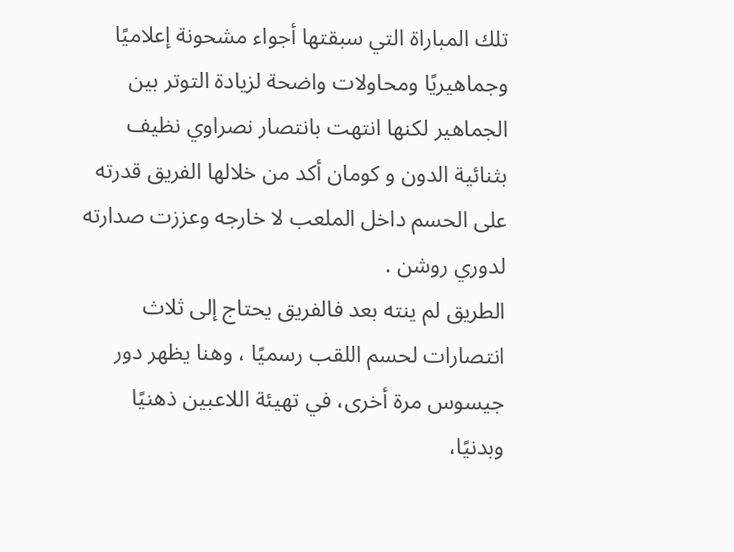تلك المباراة التي سبقتها أجواء مشحونة إعلاميًا وجماهيريًا ومحاولات واضحة لزيادة التوتر بين الجماهير لكنها انتهت بانتصار نصراوي نظيف بثنائية الدون و كومان أكد من خلالها الفريق قدرته على الحسم داخل الملعب لا خارجه وعززت صدارته لدوري روشن .
الطريق لم ينته بعد فالفريق يحتاج إلى ثلاث انتصارات لحسم اللقب رسميًا ، وهنا يظهر دور جيسوس مرة أخرى، في تهيئة اللاعبين ذهنيًا وبدنيًا،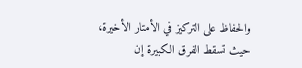والحفاظ على التركيز في الأمتار الأخيرة، حيث تسقط الفرق الكبيرة إن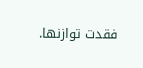فقدت توازنها.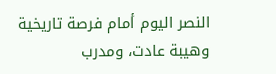النصر اليوم أمام فرصة تاريخية وهيبة عادت، ومدرب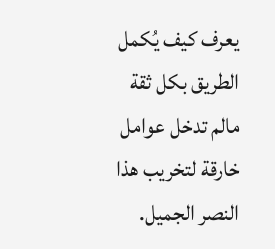يعرف كيف يُكمل الطريق بكل ثقة مالم تدخل عوامل خارقة لتخريب هذا النصر الجميل.